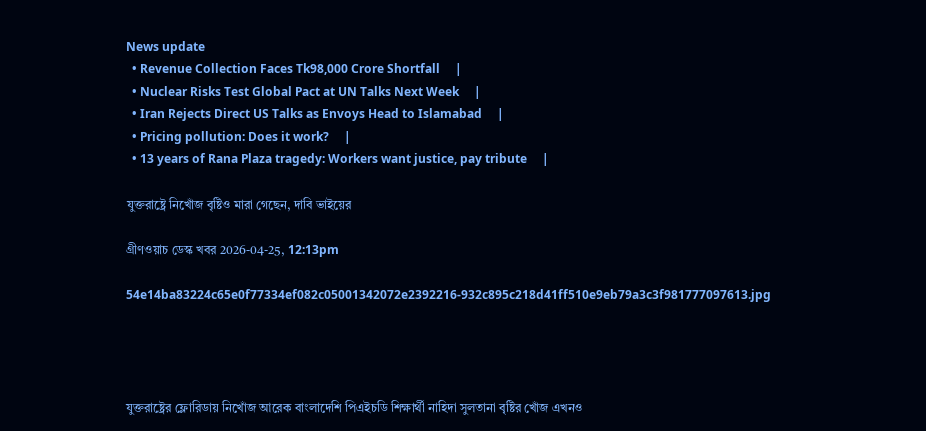News update
  • Revenue Collection Faces Tk98,000 Crore Shortfall     |
  • Nuclear Risks Test Global Pact at UN Talks Next Week     |
  • Iran Rejects Direct US Talks as Envoys Head to Islamabad     |
  • Pricing pollution: Does it work?     |
  • 13 years of Rana Plaza tragedy: Workers want justice, pay tribute     |

যুক্তরাষ্ট্রে নিখোঁজ বৃষ্টিও মারা গেছেন, দাবি ভাইয়ের

গ্রীণওয়াচ ডেস্ক খবর 2026-04-25, 12:13pm

54e14ba83224c65e0f77334ef082c05001342072e2392216-932c895c218d41ff510e9eb79a3c3f981777097613.jpg




যুক্তরাষ্ট্রের ফ্লোরিডায় নিখোঁজ আরেক বাংলাদেশি পিএইচডি শিক্ষার্থী নাহিদা সুলতানা বৃষ্টির খোঁজ এখনও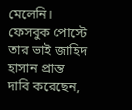মেলেনি। ফেসবুক পোস্টে তার ভাই জাহিদ হাসান প্রান্ত দাবি করেছেন,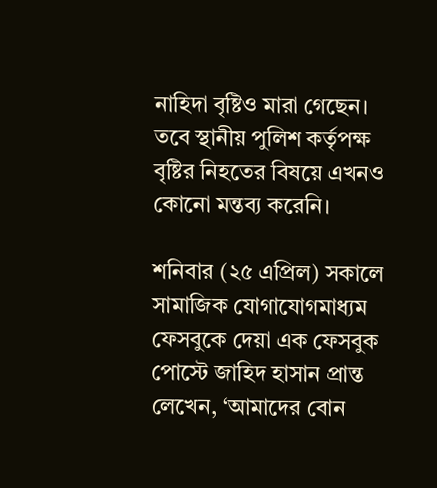নাহিদা বৃষ্টিও মারা গেছেন। তবে স্থানীয় পুলিশ কর্তৃপক্ষ বৃষ্টির নিহতের বিষয়ে এখনও কোনো মন্তব্য করেনি।

শনিবার (২৫ এপ্রিল) সকালে সামাজিক যোগাযোগমাধ্যম ফেসবুকে দেয়া এক ফেসবুক পোস্টে জাহিদ হাসান প্রান্ত লেখেন, ‘আমাদের বোন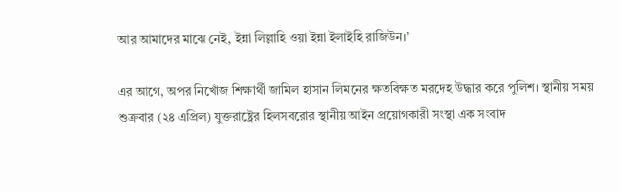আর আমাদের মাঝে নেই, ইন্না লিল্লাহি ওয়া ইন্না ইলাইহি রাজিউন।’

এর আগে, অপর নিখোঁজ শিক্ষার্থী জামিল হাসান লিমনের ক্ষতবিক্ষত মরদেহ উদ্ধার করে পুলিশ। স্থানীয় সময় শুক্রবার (২৪ এপ্রিল) যুক্তরাষ্ট্রের হিলসবরোর স্থানীয় আইন প্রয়োগকারী সংস্থা এক সংবাদ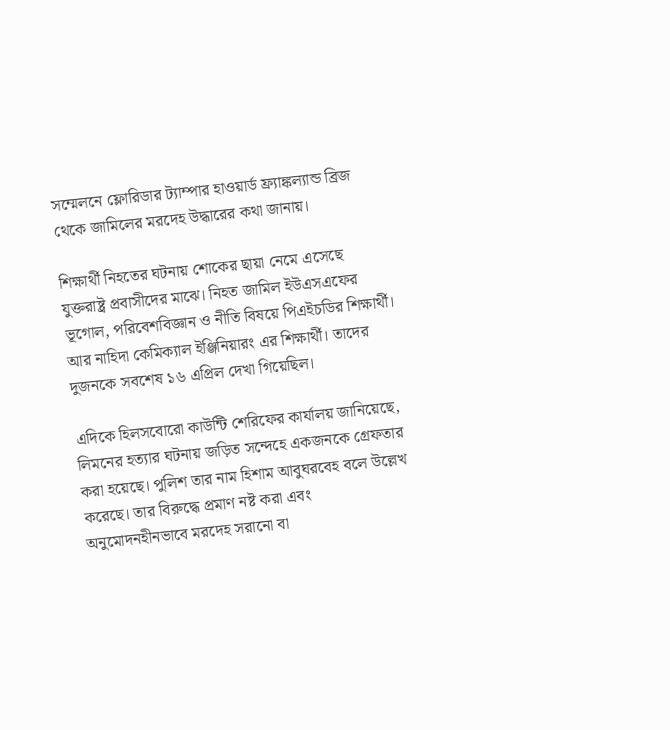সম্মেলনে ফ্লোরিডার ট্যাম্পার হাওয়ার্ড ফ্র্যাঙ্কল্যান্ড ব্রিজ থেকে জামিলের মরদেহ উদ্ধারের কথা জানায়।

শিক্ষার্থী নিহতের ঘটনায় শোকের ছায়া নেমে এসেছে যুক্তরাষ্ট্র প্রবাসীদের মাঝে। নিহত জামিল ইউএসএফের ভূগোল, পরিবেশবিজ্ঞান ও নীতি বিষয়ে পিএইচডির শিক্ষার্থী। আর নাহিদা কেমিক্যাল ইঞ্জিনিয়ারং এর শিক্ষার্থী। তাদের দুজনকে সবশেষ ১৬ এপ্রিল দেখা গিয়েছিল।

এদিকে হিলসবোরো কাউন্টি শেরিফের কার্যালয় জানিয়েছে, লিমনের হত্যার ঘটনায় জড়িত সন্দেহে একজনকে গ্রেফতার করা হয়েছে। পুলিশ তার নাম হিশাম আবুঘরবেহ বলে উল্লেখ করেছে। তার বিরুদ্ধে প্রমাণ নষ্ট করা এবং অনুমোদনহীনভাবে মরদেহ সরানো বা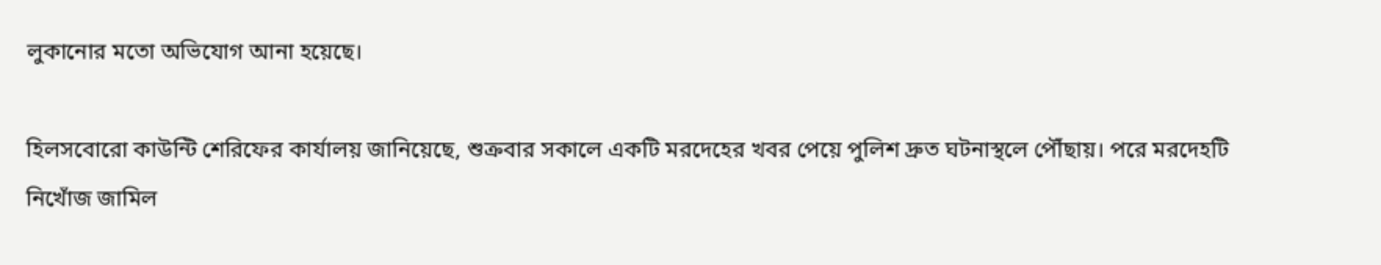লুকানোর মতো অভিযোগ আনা হয়েছে।

হিলসবোরো কাউন্টি শেরিফের কার্যালয় জানিয়েছে, শুক্রবার সকালে একটি মরদেহের খবর পেয়ে পুলিশ দ্রুত ঘটনাস্থলে পৌঁছায়। পরে মরদেহটি নিখোঁজ জামিল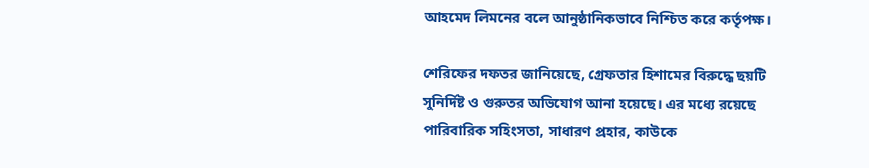আহমেদ লিমনের বলে আনুষ্ঠানিকভাবে নিশ্চিত করে কর্তৃপক্ষ।

শেরিফের দফতর জানিয়েছে, গ্রেফতার হিশামের বিরুদ্ধে ছয়টি সুনির্দিষ্ট ও গুরুতর অভিযোগ আনা হয়েছে। এর মধ্যে রয়েছে পারিবারিক সহিংসতা, সাধারণ প্রহার, কাউকে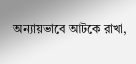অন্যায়ভাবে আটকে রাখা,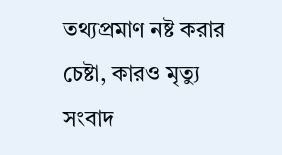তথ্যপ্রমাণ নষ্ট করার চেষ্টা, কারও মৃত্যু সংবাদ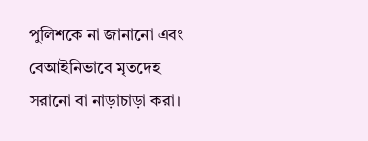পুলিশকে না জানানো এবং বেআইনিভাবে মৃতদেহ সরানো বা নাড়াচাড়া করা।